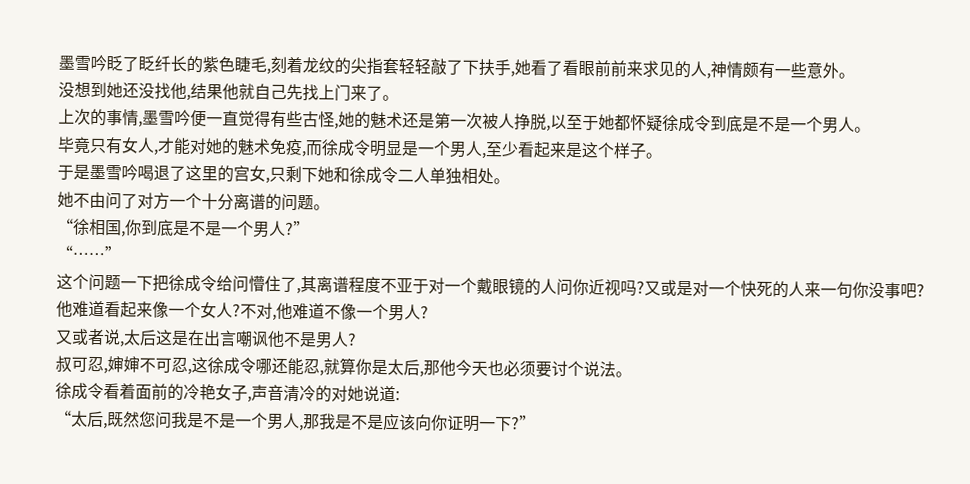墨雪吟眨了眨纤长的紫色睫毛,刻着龙纹的尖指套轻轻敲了下扶手,她看了看眼前前来求见的人,神情颇有一些意外。
没想到她还没找他,结果他就自己先找上门来了。
上次的事情,墨雪吟便一直觉得有些古怪,她的魅术还是第一次被人挣脱,以至于她都怀疑徐成令到底是不是一个男人。
毕竟只有女人,才能对她的魅术免疫,而徐成令明显是一个男人,至少看起来是这个样子。
于是墨雪吟喝退了这里的宫女,只剩下她和徐成令二人单独相处。
她不由问了对方一个十分离谱的问题。
“徐相国,你到底是不是一个男人?”
“……”
这个问题一下把徐成令给问懵住了,其离谱程度不亚于对一个戴眼镜的人问你近视吗?又或是对一个快死的人来一句你没事吧?
他难道看起来像一个女人?不对,他难道不像一个男人?
又或者说,太后这是在出言嘲讽他不是男人?
叔可忍,婶婶不可忍,这徐成令哪还能忍,就算你是太后,那他今天也必须要讨个说法。
徐成令看着面前的冷艳女子,声音清冷的对她说道:
“太后,既然您问我是不是一个男人,那我是不是应该向你证明一下?”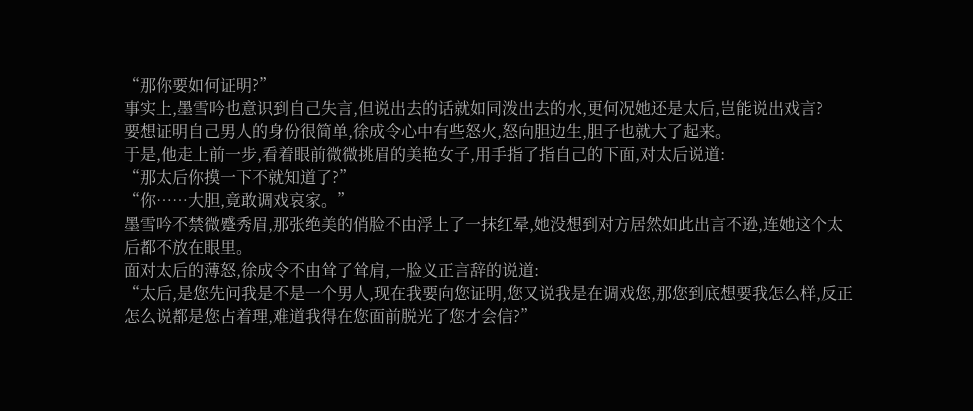“那你要如何证明?”
事实上,墨雪吟也意识到自己失言,但说出去的话就如同泼出去的水,更何况她还是太后,岂能说出戏言?
要想证明自己男人的身份很简单,徐成令心中有些怒火,怒向胆边生,胆子也就大了起来。
于是,他走上前一步,看着眼前微微挑眉的美艳女子,用手指了指自己的下面,对太后说道:
“那太后你摸一下不就知道了?”
“你……大胆,竟敢调戏哀家。”
墨雪吟不禁微蹙秀眉,那张绝美的俏脸不由浮上了一抹红晕,她没想到对方居然如此出言不逊,连她这个太后都不放在眼里。
面对太后的薄怒,徐成令不由耸了耸肩,一脸义正言辞的说道:
“太后,是您先问我是不是一个男人,现在我要向您证明,您又说我是在调戏您,那您到底想要我怎么样,反正怎么说都是您占着理,难道我得在您面前脱光了您才会信?”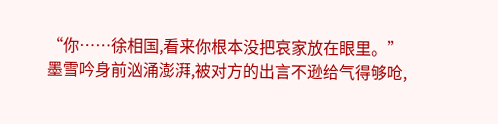“你……徐相国,看来你根本没把哀家放在眼里。”
墨雪吟身前汹涌澎湃,被对方的出言不逊给气得够呛,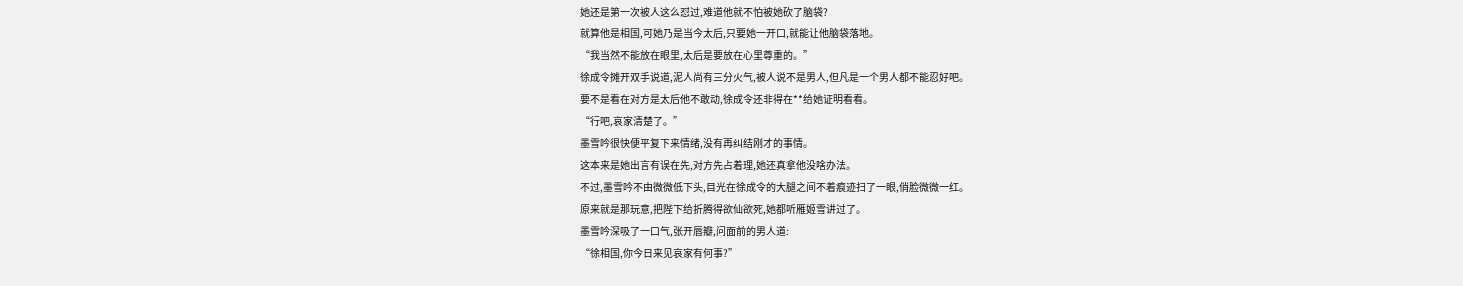她还是第一次被人这么怼过,难道他就不怕被她砍了脑袋?
就算他是相国,可她乃是当今太后,只要她一开口,就能让他脑袋落地。
“我当然不能放在眼里,太后是要放在心里尊重的。”
徐成令摊开双手说道,泥人尚有三分火气,被人说不是男人,但凡是一个男人都不能忍好吧。
要不是看在对方是太后他不敢动,徐成令还非得在**给她证明看看。
“行吧,哀家清楚了。”
墨雪吟很快便平复下来情绪,没有再纠结刚才的事情。
这本来是她出言有误在先,对方先占着理,她还真拿他没啥办法。
不过,墨雪吟不由微微低下头,目光在徐成令的大腿之间不着痕迹扫了一眼,俏脸微微一红。
原来就是那玩意,把陛下给折腾得欲仙欲死,她都听雁姬雪讲过了。
墨雪吟深吸了一口气,张开唇瓣,问面前的男人道:
“徐相国,你今日来见哀家有何事?”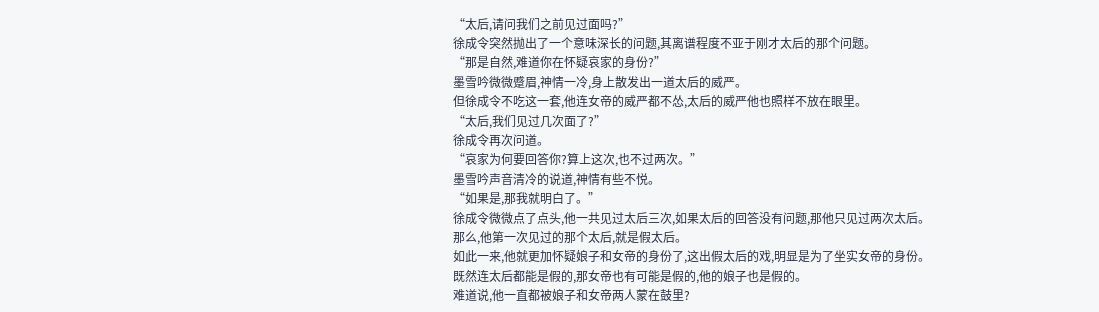“太后,请问我们之前见过面吗?”
徐成令突然抛出了一个意味深长的问题,其离谱程度不亚于刚才太后的那个问题。
“那是自然,难道你在怀疑哀家的身份?”
墨雪吟微微蹙眉,神情一冷,身上散发出一道太后的威严。
但徐成令不吃这一套,他连女帝的威严都不怂,太后的威严他也照样不放在眼里。
“太后,我们见过几次面了?”
徐成令再次问道。
“哀家为何要回答你?算上这次,也不过两次。”
墨雪吟声音清冷的说道,神情有些不悦。
“如果是,那我就明白了。”
徐成令微微点了点头,他一共见过太后三次,如果太后的回答没有问题,那他只见过两次太后。
那么,他第一次见过的那个太后,就是假太后。
如此一来,他就更加怀疑娘子和女帝的身份了,这出假太后的戏,明显是为了坐实女帝的身份。
既然连太后都能是假的,那女帝也有可能是假的,他的娘子也是假的。
难道说,他一直都被娘子和女帝两人蒙在鼓里?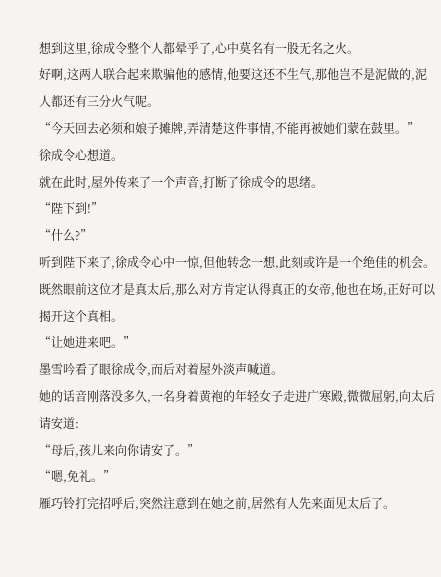想到这里,徐成令整个人都晕乎了,心中莫名有一股无名之火。
好啊,这两人联合起来欺骗他的感情,他要这还不生气,那他岂不是泥做的,泥人都还有三分火气呢。
“今天回去必须和娘子摊牌,弄清楚这件事情,不能再被她们蒙在鼓里。”
徐成令心想道。
就在此时,屋外传来了一个声音,打断了徐成令的思绪。
“陛下到!”
“什么?”
听到陛下来了,徐成令心中一惊,但他转念一想,此刻或许是一个绝佳的机会。
既然眼前这位才是真太后,那么对方肯定认得真正的女帝,他也在场,正好可以揭开这个真相。
“让她进来吧。”
墨雪吟看了眼徐成令,而后对着屋外淡声喊道。
她的话音刚落没多久,一名身着黄袍的年轻女子走进广寒殿,微微屈躬,向太后请安道:
“母后,孩儿来向你请安了。”
“嗯,免礼。”
雁巧铃打完招呼后,突然注意到在她之前,居然有人先来面见太后了。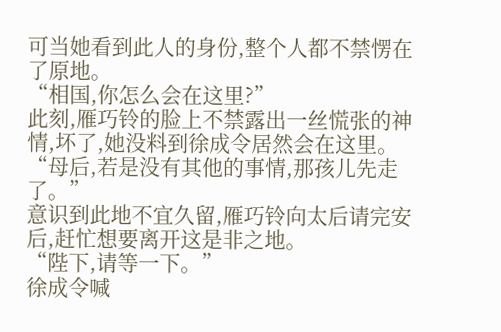可当她看到此人的身份,整个人都不禁愣在了原地。
“相国,你怎么会在这里?”
此刻,雁巧铃的脸上不禁露出一丝慌张的神情,坏了,她没料到徐成令居然会在这里。
“母后,若是没有其他的事情,那孩儿先走了。”
意识到此地不宜久留,雁巧铃向太后请完安后,赶忙想要离开这是非之地。
“陛下,请等一下。”
徐成令喊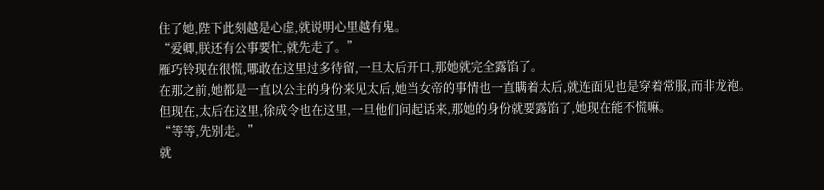住了她,陛下此刻越是心虚,就说明心里越有鬼。
“爱卿,朕还有公事要忙,就先走了。”
雁巧铃现在很慌,哪敢在这里过多待留,一旦太后开口,那她就完全露馅了。
在那之前,她都是一直以公主的身份来见太后,她当女帝的事情也一直瞒着太后,就连面见也是穿着常服,而非龙袍。
但现在,太后在这里,徐成令也在这里,一旦他们问起话来,那她的身份就要露馅了,她现在能不慌嘛。
“等等,先别走。”
就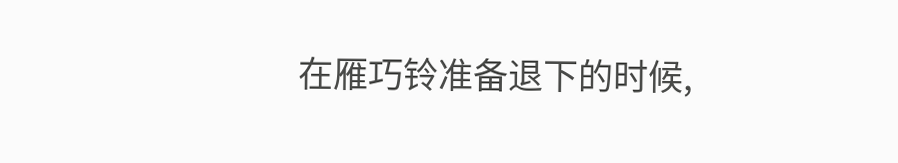在雁巧铃准备退下的时候,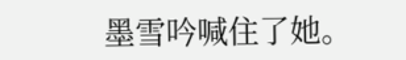墨雪吟喊住了她。